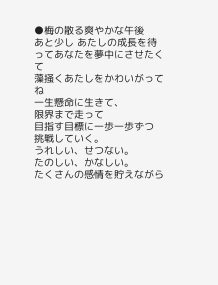●梅の散る爽やかな午後
あと少し あたしの成長を待ってあなたを夢中にさせたくて
藻掻くあたしをかわいがってね
一生懸命に生きて、
限界まで走って
目指す目標に一歩一歩ずつ
挑戦していく。
うれしい、せつない。
たのしい、かなしい。
たくさんの感情を貯えながら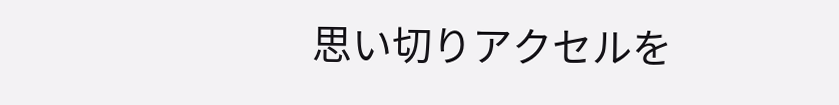思い切りアクセルを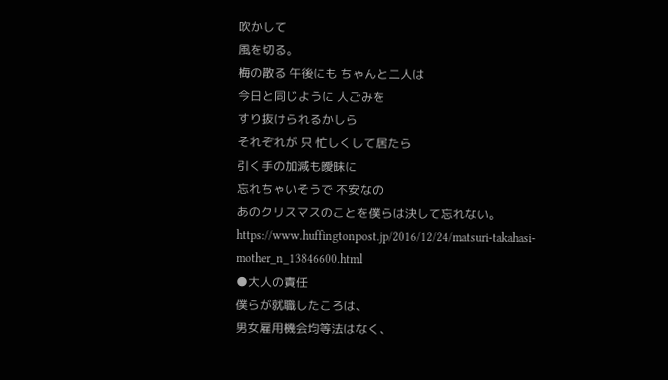吹かして
風を切る。
梅の散る 午後にも ちゃんと二人は
今日と同じように 人ごみを
すり抜けられるかしら
それぞれが 只 忙しくして居たら
引く手の加減も曖昧に
忘れちゃいそうで 不安なの
あのクリスマスのことを僕らは決して忘れない。
https://www.huffingtonpost.jp/2016/12/24/matsuri-takahasi-mother_n_13846600.html
●大人の責任
僕らが就職したころは、
男女雇用機会均等法はなく、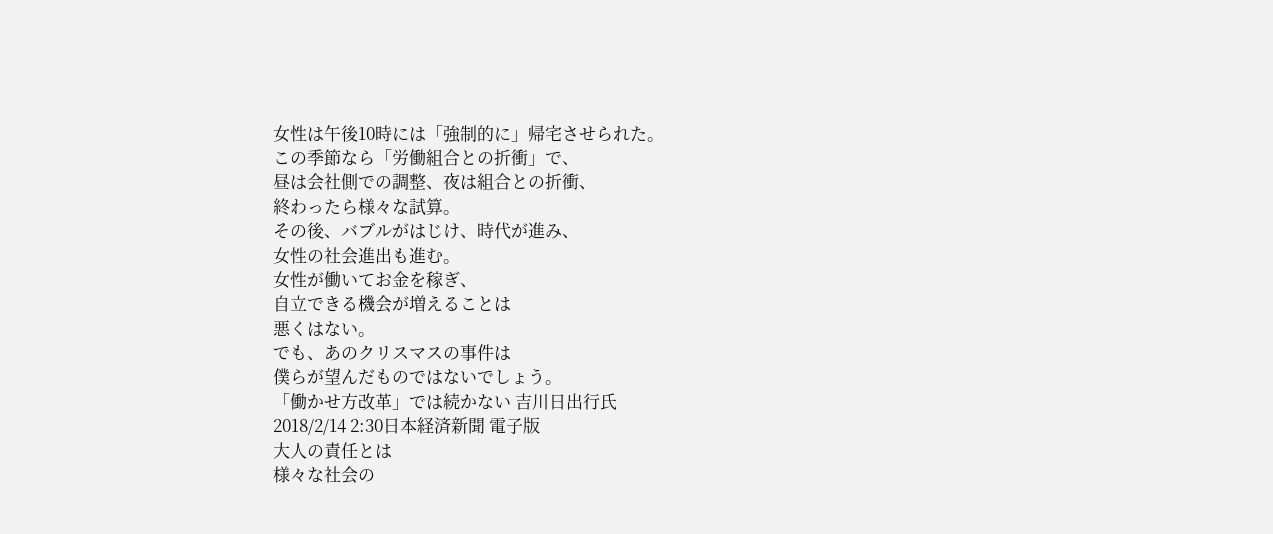女性は午後10時には「強制的に」帰宅させられた。
この季節なら「労働組合との折衝」で、
昼は会社側での調整、夜は組合との折衝、
終わったら様々な試算。
その後、バブルがはじけ、時代が進み、
女性の社会進出も進む。
女性が働いてお金を稼ぎ、
自立できる機会が増えることは
悪くはない。
でも、あのクリスマスの事件は
僕らが望んだものではないでしょう。
「働かせ方改革」では続かない 吉川日出行氏
2018/2/14 2:30日本経済新聞 電子版
大人の責任とは
様々な社会の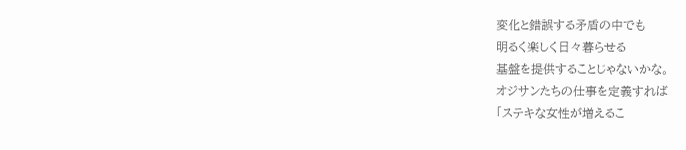変化と錯誤する矛盾の中でも
明るく楽しく日々暮らせる
基盤を提供することじゃないかな。
オジサンたちの仕事を定義すれば
「ステキな女性が増えるこ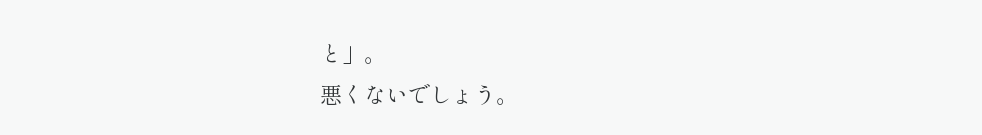と」。
悪くないでしょう。